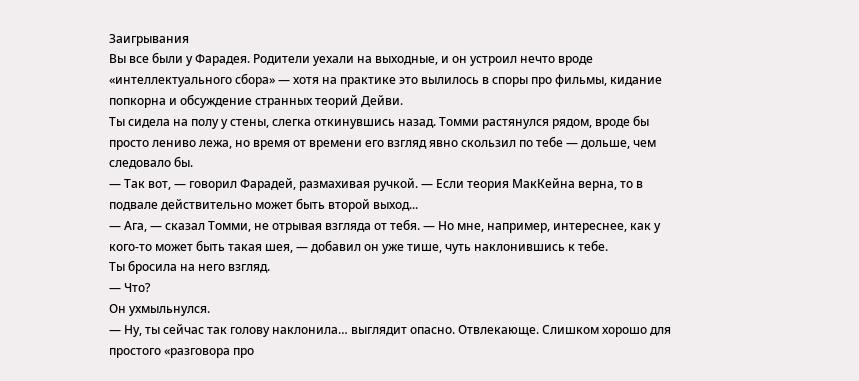Заигрывания
Вы все были у Фарадея. Родители уехали на выходные, и он устроил нечто вроде «интеллектуального сбора» — хотя на практике это вылилось в споры про фильмы, кидание попкорна и обсуждение странных теорий Дейви.
Ты сидела на полу у стены, слегка откинувшись назад. Томми растянулся рядом, вроде бы просто лениво лежа, но время от времени его взгляд явно скользил по тебе — дольше, чем следовало бы.
— Так вот, — говорил Фарадей, размахивая ручкой. — Если теория МакКейна верна, то в подвале действительно может быть второй выход...
— Ага, — сказал Томми, не отрывая взгляда от тебя. — Но мне, например, интереснее, как у кого-то может быть такая шея, — добавил он уже тише, чуть наклонившись к тебе.
Ты бросила на него взгляд.
— Что?
Он ухмыльнулся.
— Ну, ты сейчас так голову наклонила… выглядит опасно. Отвлекающе. Слишком хорошо для простого «разговора про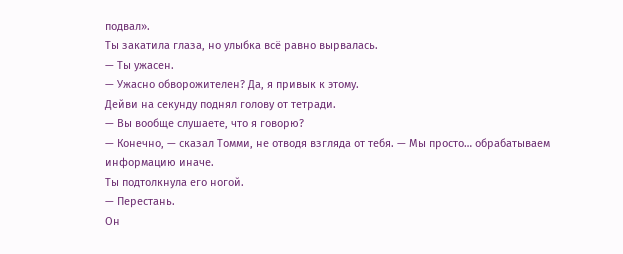подвал».
Ты закатила глаза, но улыбка всё равно вырвалась.
— Ты ужасен.
— Ужасно обворожителен? Да, я привык к этому.
Дейви на секунду поднял голову от тетради.
— Вы вообще слушаете, что я говорю?
— Конечно, — сказал Томми, не отводя взгляда от тебя. — Мы просто… обрабатываем информацию иначе.
Ты подтолкнула его ногой.
— Перестань.
Он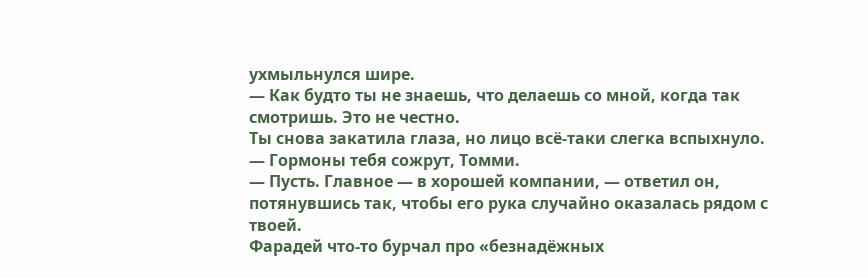ухмыльнулся шире.
— Как будто ты не знаешь, что делаешь со мной, когда так смотришь. Это не честно.
Ты снова закатила глаза, но лицо всё-таки слегка вспыхнуло.
— Гормоны тебя сожрут, Томми.
— Пусть. Главное — в хорошей компании, — ответил он, потянувшись так, чтобы его рука случайно оказалась рядом с твоей.
Фарадей что-то бурчал про «безнадёжных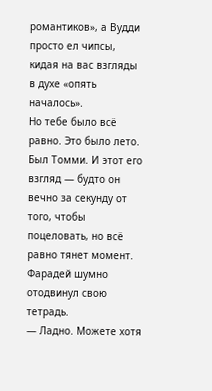романтиков», а Вудди просто ел чипсы, кидая на вас взгляды в духе «опять началось».
Но тебе было всё равно. Это было лето. Был Томми. И этот его взгляд — будто он вечно за секунду от того, чтобы поцеловать, но всё равно тянет момент.
Фарадей шумно отодвинул свою тетрадь.
— Ладно. Можете хотя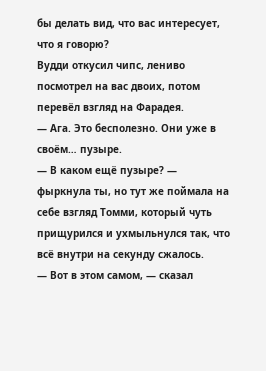бы делать вид, что вас интересует, что я говорю?
Вудди откусил чипс, лениво посмотрел на вас двоих, потом перевёл взгляд на Фарадея.
— Ага. Это бесполезно. Они уже в своём… пузыре.
— В каком ещё пузыре? — фыркнула ты, но тут же поймала на себе взгляд Томми, который чуть прищурился и ухмыльнулся так, что всё внутри на секунду сжалось.
— Вот в этом самом, — сказал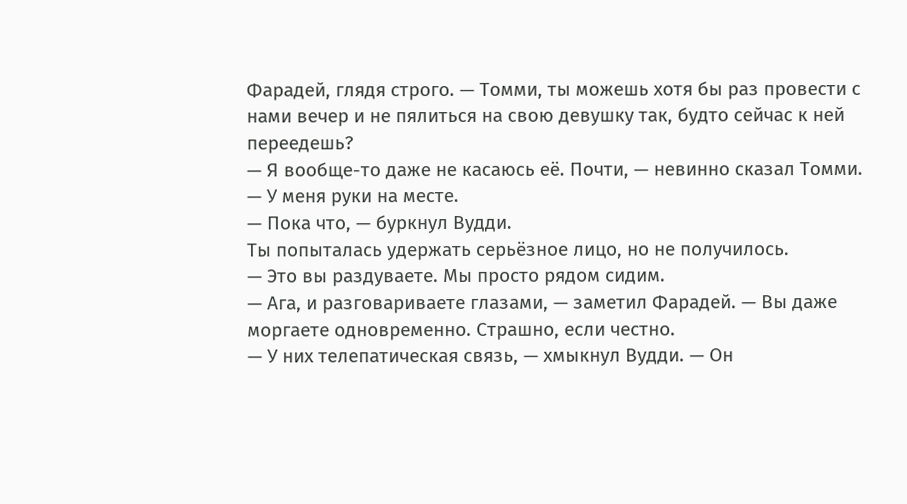Фарадей, глядя строго. — Томми, ты можешь хотя бы раз провести с нами вечер и не пялиться на свою девушку так, будто сейчас к ней переедешь?
— Я вообще-то даже не касаюсь её. Почти, — невинно сказал Томми. — У меня руки на месте.
— Пока что, — буркнул Вудди.
Ты попыталась удержать серьёзное лицо, но не получилось.
— Это вы раздуваете. Мы просто рядом сидим.
— Ага, и разговариваете глазами, — заметил Фарадей. — Вы даже моргаете одновременно. Страшно, если честно.
— У них телепатическая связь, — хмыкнул Вудди. — Он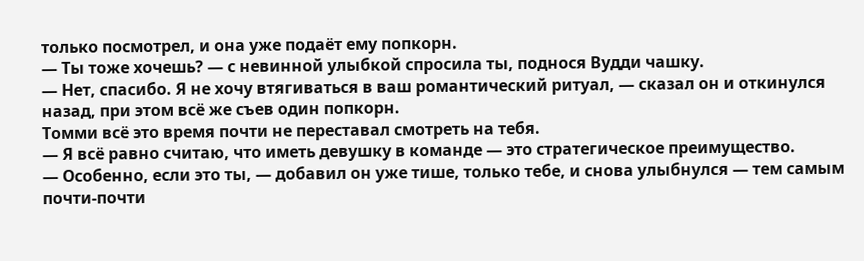только посмотрел, и она уже подаёт ему попкорн.
— Ты тоже хочешь? — с невинной улыбкой спросила ты, поднося Вудди чашку.
— Нет, спасибо. Я не хочу втягиваться в ваш романтический ритуал, — сказал он и откинулся назад, при этом всё же съев один попкорн.
Томми всё это время почти не переставал смотреть на тебя.
— Я всё равно считаю, что иметь девушку в команде — это стратегическое преимущество.
— Особенно, если это ты, — добавил он уже тише, только тебе, и снова улыбнулся — тем самым почти-почти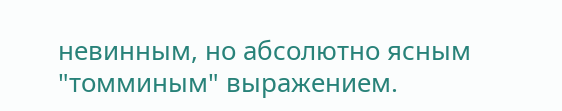невинным, но абсолютно ясным "томминым" выражением.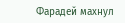Фарадей махнул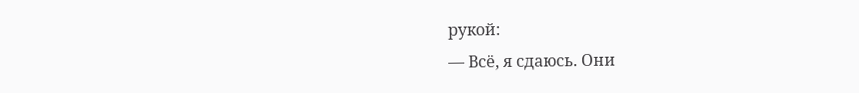рукой:
— Всё, я сдаюсь. Они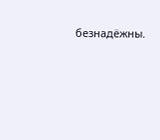безнадёжны.